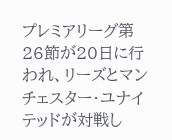プレミアリーグ第26節が20日に行われ、リーズとマンチェスター・ユナイテッドが対戦し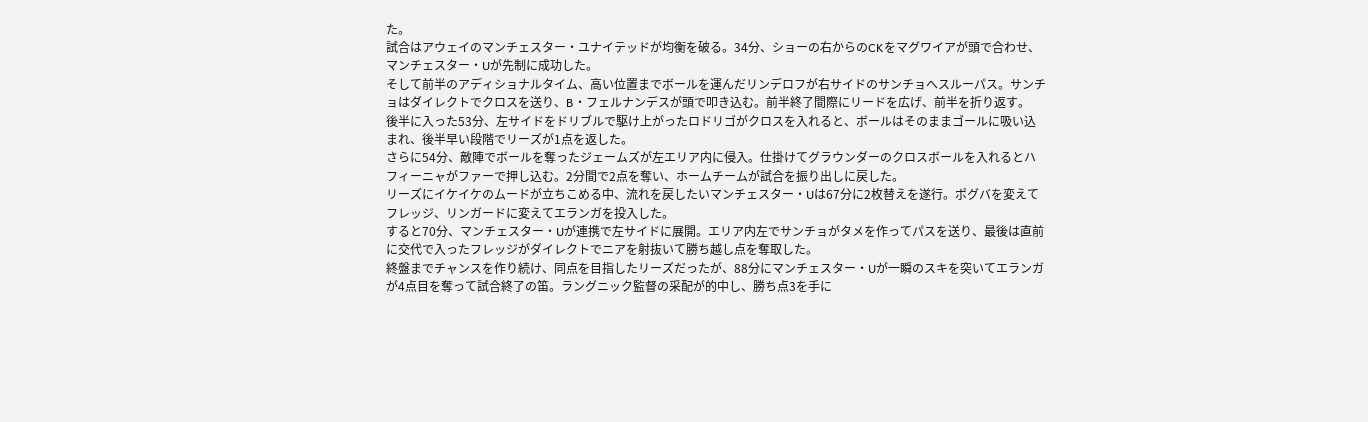た。
試合はアウェイのマンチェスター・ユナイテッドが均衡を破る。34分、ショーの右からのCKをマグワイアが頭で合わせ、マンチェスター・Uが先制に成功した。
そして前半のアディショナルタイム、高い位置までボールを運んだリンデロフが右サイドのサンチョへスルーパス。サンチョはダイレクトでクロスを送り、B・フェルナンデスが頭で叩き込む。前半終了間際にリードを広げ、前半を折り返す。
後半に入った53分、左サイドをドリブルで駆け上がったロドリゴがクロスを入れると、ボールはそのままゴールに吸い込まれ、後半早い段階でリーズが1点を返した。
さらに54分、敵陣でボールを奪ったジェームズが左エリア内に侵入。仕掛けてグラウンダーのクロスボールを入れるとハフィーニャがファーで押し込む。2分間で2点を奪い、ホームチームが試合を振り出しに戻した。
リーズにイケイケのムードが立ちこめる中、流れを戻したいマンチェスター・Uは67分に2枚替えを遂行。ポグバを変えてフレッジ、リンガードに変えてエランガを投入した。
すると70分、マンチェスター・Uが連携で左サイドに展開。エリア内左でサンチョがタメを作ってパスを送り、最後は直前に交代で入ったフレッジがダイレクトでニアを射抜いて勝ち越し点を奪取した。
終盤までチャンスを作り続け、同点を目指したリーズだったが、88分にマンチェスター・Uが一瞬のスキを突いてエランガが4点目を奪って試合終了の笛。ラングニック監督の采配が的中し、勝ち点3を手に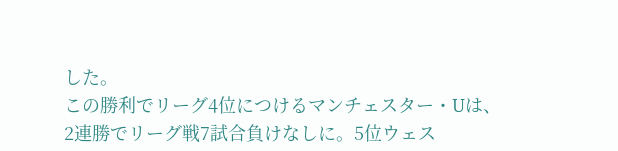した。
この勝利でリーグ4位につけるマンチェスター・Uは、2連勝でリーグ戦7試合負けなしに。5位ウェス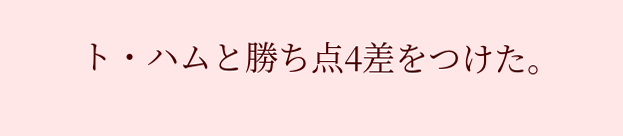ト・ハムと勝ち点4差をつけた。